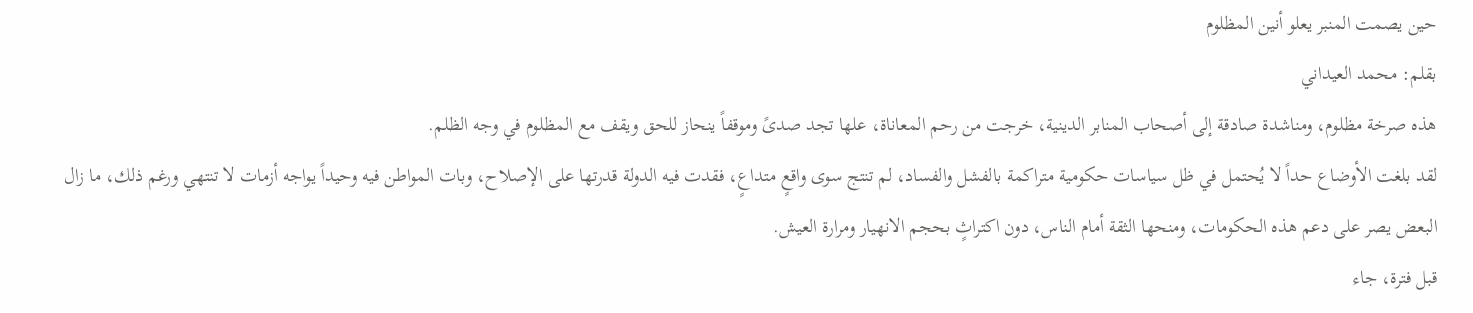حين يصمت المنبر يعلو أنين المظلوم
بقلم: محمد العيداني
هذه صرخة مظلوم، ومناشدة صادقة إلى أصحاب المنابر الدينية، خرجت من رحم المعاناة، علها تجد صدىً وموقفاً ينحاز للحق ويقف مع المظلوم في وجه الظلم.
لقد بلغت الأوضاع حداً لا يُحتمل في ظل سياسات حكومية متراكمة بالفشل والفساد، لم تنتج سوى واقعٍ متداعٍ، فقدت فيه الدولة قدرتها على الإصلاح، وبات المواطن فيه وحيداً يواجه أزمات لا تنتهي ورغم ذلك، ما زال البعض يصر على دعم هذه الحكومات، ومنحها الثقة أمام الناس، دون اكتراثٍ بحجم الانهيار ومرارة العيش.
قبل فترة، جاء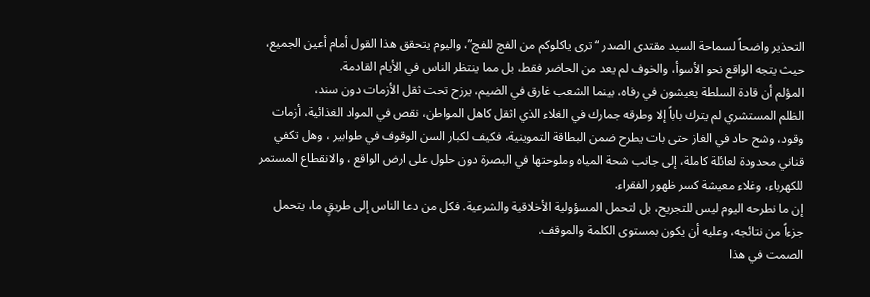التحذير واضحاً لسماحة السيد مقتدى الصدر “ترى ياكلوكم من الفچ للفچ”، واليوم يتحقق هذا القول أمام أعين الجميع، حيث يتجه الواقع نحو الأسوأ، والخوف لم يعد من الحاضر فقط، بل مما ينتظر الناس في الأيام القادمة.
المؤلم أن قادة السلطة يعيشون في رفاه، بينما الشعب غارق في الضيم، يرزح تحت ثقل الأزمات دون سند،
الظلم المستشري لم يترك باباً إلا وطرقه جمارك في الغلاء الذي اثقل كاهل المواطن، نقص في المواد الغذائية، أزمات وقود، وشح حاد في الغاز حتى بات يطرح ضمن البطاقة التموينية، فكيف لكبار السن الوقوف في طوابير ، وهل تكفي قناني محدودة لعائلة كاملة، إلى جانب شحة المياه وملوحتها في البصرة دون حلول على ارض الواقع ، والانقطاع المستمر للكهرباء، وغلاء معيشة كسر ظهور الفقراء.
إن ما نطرحه اليوم ليس للتجريح، بل لتحمل المسؤولية الأخلاقية والشرعية. فكل من دعا الناس إلى طريقٍ ما، يتحمل جزءاً من نتائجه، وعليه أن يكون بمستوى الكلمة والموقف.
الصمت في هذا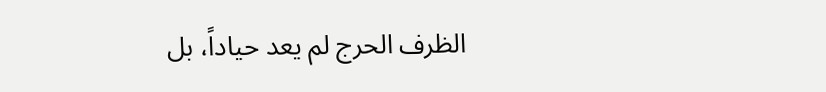الظرف الحرج لم يعد حياداً، بل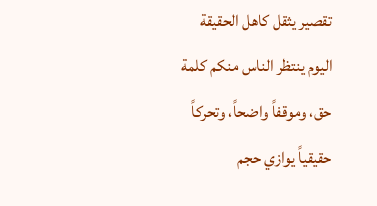تقصير يثقل كاهل الحقيقة
اليوم ينتظر الناس منكم كلمة حق، وموقفاً واضحاً، وتحركاً حقيقياً يوازي حجم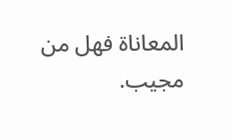المعاناة فهل من مجيب.